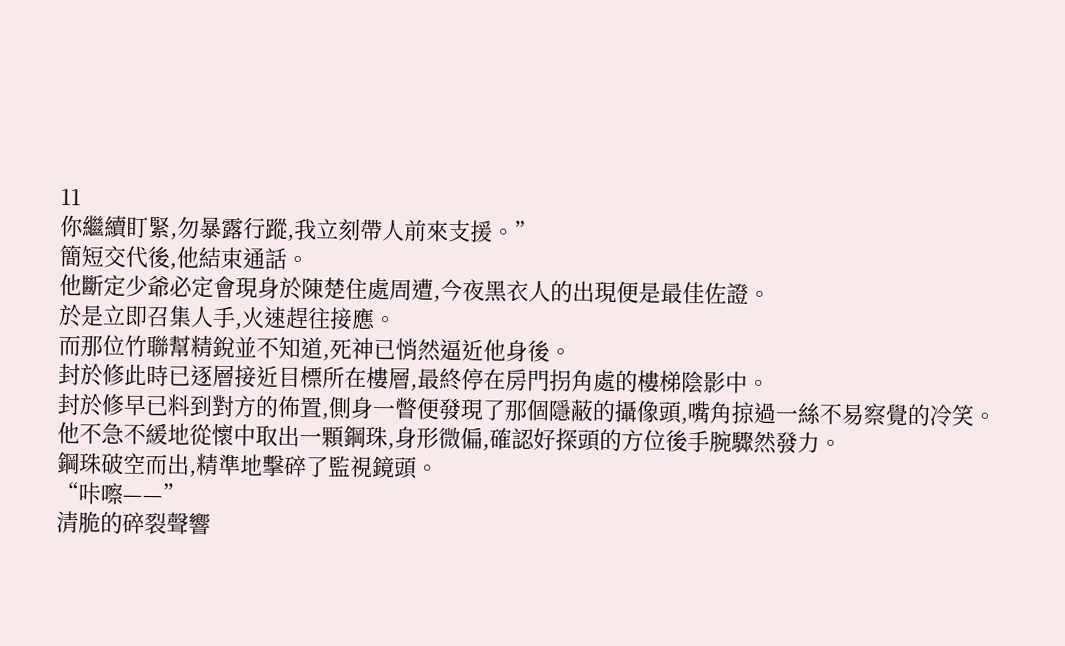11
你繼續盯緊,勿暴露行蹤,我立刻帶人前來支援。”
簡短交代後,他結束通話。
他斷定少爺必定會現身於陳楚住處周遭,今夜黑衣人的出現便是最佳佐證。
於是立即召集人手,火速趕往接應。
而那位竹聯幫精銳並不知道,死神已悄然逼近他身後。
封於修此時已逐層接近目標所在樓層,最終停在房門拐角處的樓梯陰影中。
封於修早已料到對方的佈置,側身一瞥便發現了那個隱蔽的攝像頭,嘴角掠過一絲不易察覺的冷笑。
他不急不緩地從懷中取出一顆鋼珠,身形微偏,確認好探頭的方位後手腕驟然發力。
鋼珠破空而出,精準地擊碎了監視鏡頭。
“咔嚓——”
清脆的碎裂聲響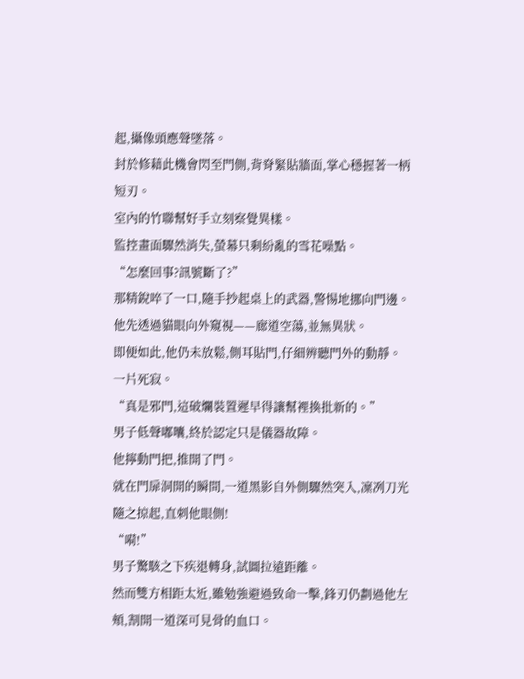起,攝像頭應聲墜落。
封於修藉此機會閃至門側,背脊緊貼牆面,掌心穩握著一柄短刃。
室內的竹聯幫好手立刻察覺異樣。
監控畫面驟然消失,螢幕只剩紛亂的雪花噪點。
“怎麼回事?訊號斷了?”
那精銳啐了一口,隨手抄起桌上的武器,警惕地挪向門邊。
他先透過貓眼向外窺視——廊道空蕩,並無異狀。
即便如此,他仍未放鬆,側耳貼門,仔細辨聽門外的動靜。
一片死寂。
“真是邪門,這破爛裝置遲早得讓幫裡換批新的。”
男子低聲嘟囔,終於認定只是儀器故障。
他擰動門把,推開了門。
就在門扉洞開的瞬間,一道黑影自外側驟然突入,凜冽刀光隨之掠起,直刺他眼側!
“嗬!”
男子驚駭之下疾退轉身,試圖拉遠距離。
然而雙方相距太近,雖勉強避過致命一擊,鋒刃仍劃過他左頰,割開一道深可見骨的血口。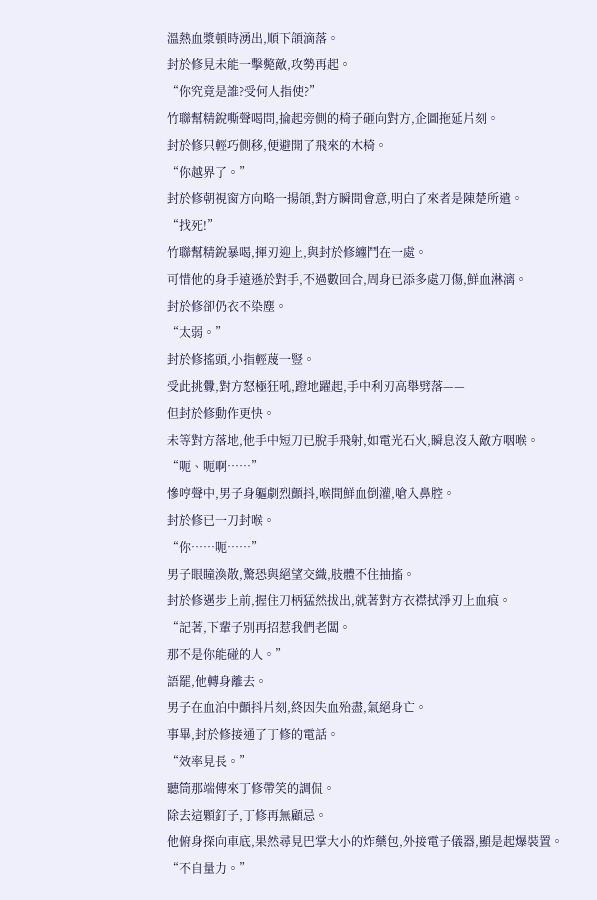溫熱血漿頓時湧出,順下頜滴落。
封於修見未能一擊斃敵,攻勢再起。
“你究竟是誰?受何人指使?”
竹聯幫精銳嘶聲喝問,掄起旁側的椅子砸向對方,企圖拖延片刻。
封於修只輕巧側移,便避開了飛來的木椅。
“你越界了。”
封於修朝視窗方向略一揚頜,對方瞬間會意,明白了來者是陳楚所遣。
“找死!”
竹聯幫精銳暴喝,揮刃迎上,與封於修纏鬥在一處。
可惜他的身手遠遜於對手,不過數回合,周身已添多處刀傷,鮮血淋漓。
封於修卻仍衣不染塵。
“太弱。”
封於修搖頭,小指輕蔑一豎。
受此挑釁,對方怒極狂吼,蹬地躍起,手中利刃高舉劈落——
但封於修動作更快。
未等對方落地,他手中短刀已脫手飛射,如電光石火,瞬息沒入敵方咽喉。
“呃、呃啊……”
慘哼聲中,男子身軀劇烈顫抖,喉間鮮血倒灌,嗆入鼻腔。
封於修已一刀封喉。
“你……呃……”
男子眼瞳渙散,驚恐與絕望交織,肢體不住抽搐。
封於修邁步上前,握住刀柄猛然拔出,就著對方衣襟拭淨刃上血痕。
“記著,下輩子別再招惹我們老闆。
那不是你能碰的人。”
語罷,他轉身離去。
男子在血泊中顫抖片刻,終因失血殆盡,氣絕身亡。
事畢,封於修接通了丁修的電話。
“效率見長。”
聽筒那端傳來丁修帶笑的調侃。
除去這顆釘子,丁修再無顧忌。
他俯身探向車底,果然尋見巴掌大小的炸藥包,外接電子儀器,顯是起爆裝置。
“不自量力。”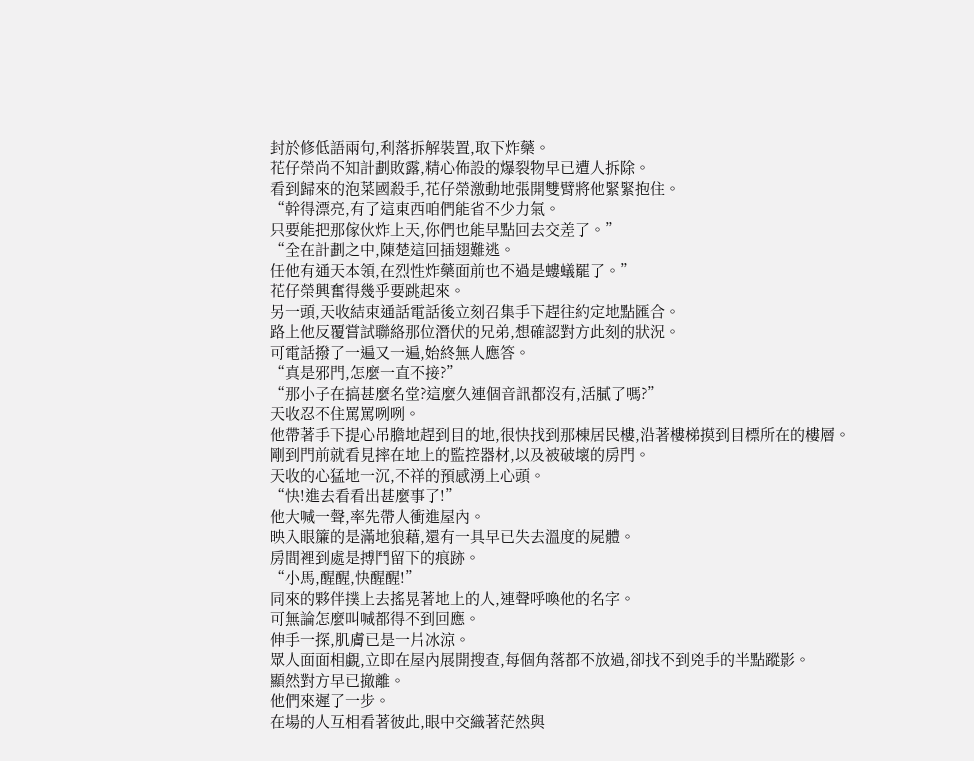封於修低語兩句,利落拆解裝置,取下炸藥。
花仔榮尚不知計劃敗露,精心佈設的爆裂物早已遭人拆除。
看到歸來的泡菜國殺手,花仔榮激動地張開雙臂將他緊緊抱住。
“幹得漂亮,有了這東西咱們能省不少力氣。
只要能把那傢伙炸上天,你們也能早點回去交差了。”
“全在計劃之中,陳楚這回插翅難逃。
任他有通天本領,在烈性炸藥面前也不過是螻蟻罷了。”
花仔榮興奮得幾乎要跳起來。
另一頭,天收結束通話電話後立刻召集手下趕往約定地點匯合。
路上他反覆嘗試聯絡那位潛伏的兄弟,想確認對方此刻的狀況。
可電話撥了一遍又一遍,始終無人應答。
“真是邪門,怎麼一直不接?”
“那小子在搞甚麼名堂?這麼久連個音訊都沒有,活膩了嗎?”
天收忍不住罵罵咧咧。
他帶著手下提心吊膽地趕到目的地,很快找到那棟居民樓,沿著樓梯摸到目標所在的樓層。
剛到門前就看見摔在地上的監控器材,以及被破壞的房門。
天收的心猛地一沉,不祥的預感湧上心頭。
“快!進去看看出甚麼事了!”
他大喊一聲,率先帶人衝進屋內。
映入眼簾的是滿地狼藉,還有一具早已失去溫度的屍體。
房間裡到處是搏鬥留下的痕跡。
“小馬,醒醒,快醒醒!”
同來的夥伴撲上去搖晃著地上的人,連聲呼喚他的名字。
可無論怎麼叫喊都得不到回應。
伸手一探,肌膚已是一片冰涼。
眾人面面相覷,立即在屋內展開搜查,每個角落都不放過,卻找不到兇手的半點蹤影。
顯然對方早已撤離。
他們來遲了一步。
在場的人互相看著彼此,眼中交織著茫然與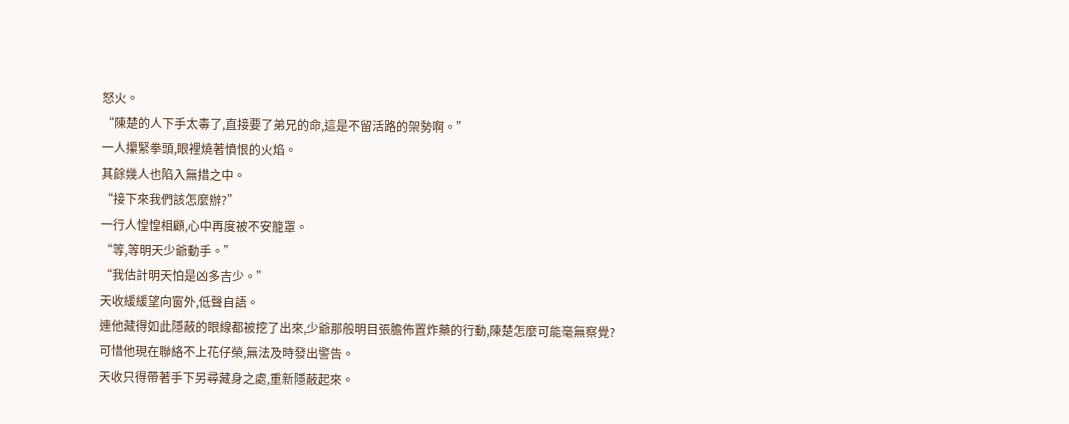怒火。
“陳楚的人下手太毒了,直接要了弟兄的命,這是不留活路的架勢啊。”
一人攥緊拳頭,眼裡燒著憤恨的火焰。
其餘幾人也陷入無措之中。
“接下來我們該怎麼辦?”
一行人惶惶相顧,心中再度被不安籠罩。
“等,等明天少爺動手。”
“我估計明天怕是凶多吉少。”
天收緩緩望向窗外,低聲自語。
連他藏得如此隱蔽的眼線都被挖了出來,少爺那般明目張膽佈置炸藥的行動,陳楚怎麼可能毫無察覺?
可惜他現在聯絡不上花仔榮,無法及時發出警告。
天收只得帶著手下另尋藏身之處,重新隱蔽起來。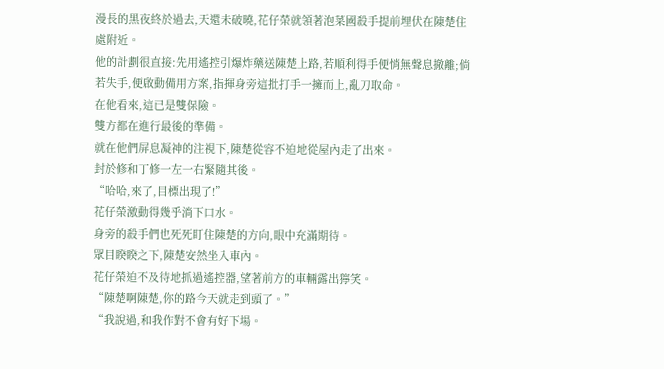漫長的黑夜終於過去,天還未破曉,花仔榮就領著泡菜國殺手提前埋伏在陳楚住處附近。
他的計劃很直接:先用遙控引爆炸藥送陳楚上路,若順利得手便悄無聲息撤離;倘若失手,便啟動備用方案,指揮身旁這批打手一擁而上,亂刀取命。
在他看來,這已是雙保險。
雙方都在進行最後的準備。
就在他們屏息凝神的注視下,陳楚從容不迫地從屋內走了出來。
封於修和丁修一左一右緊隨其後。
“哈哈,來了,目標出現了!”
花仔榮激動得幾乎淌下口水。
身旁的殺手們也死死盯住陳楚的方向,眼中充滿期待。
眾目睽睽之下,陳楚安然坐入車內。
花仔榮迫不及待地抓過遙控器,望著前方的車輛露出獰笑。
“陳楚啊陳楚,你的路今天就走到頭了。”
“我說過,和我作對不會有好下場。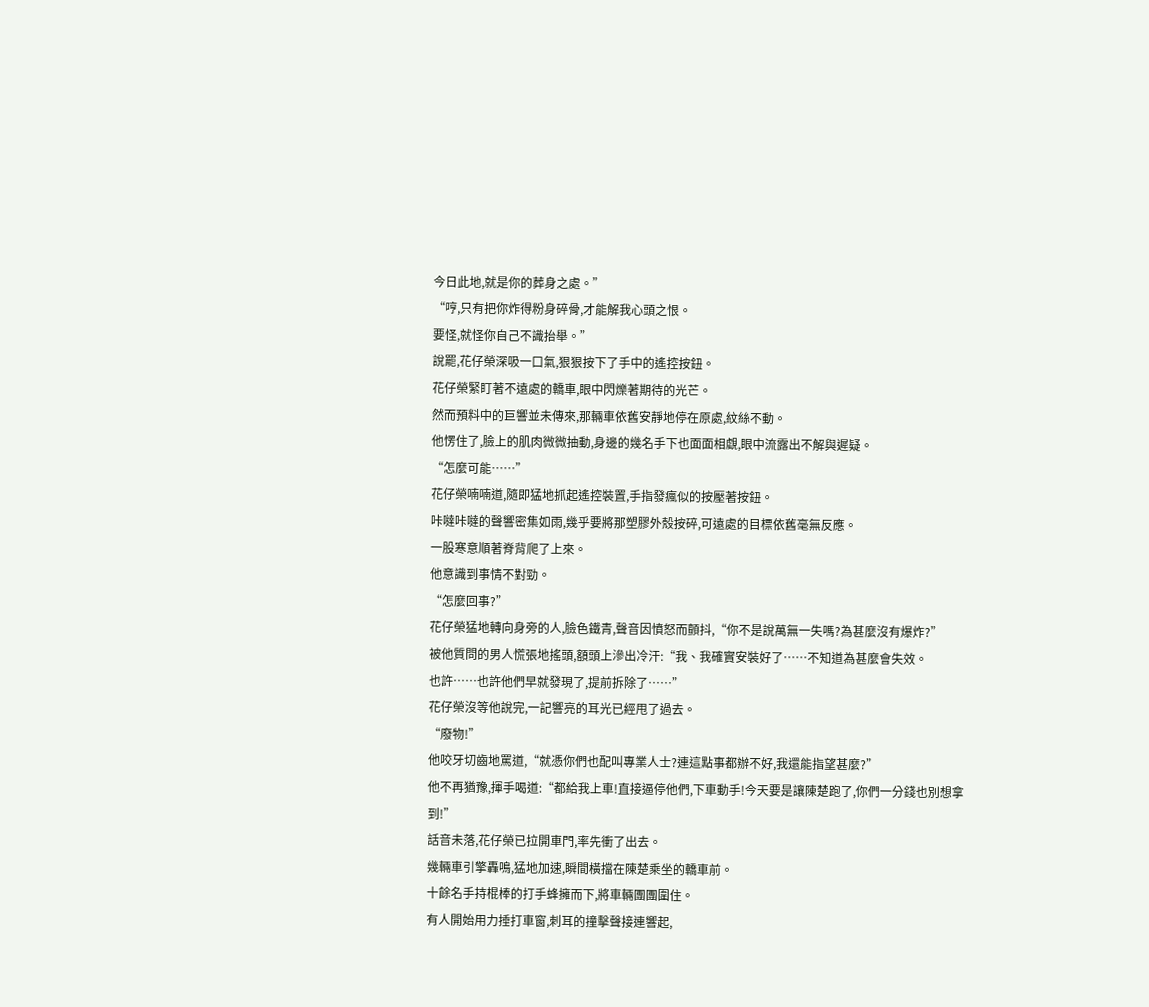今日此地,就是你的葬身之處。”
“哼,只有把你炸得粉身碎骨,才能解我心頭之恨。
要怪,就怪你自己不識抬舉。”
說罷,花仔榮深吸一口氣,狠狠按下了手中的遙控按鈕。
花仔榮緊盯著不遠處的轎車,眼中閃爍著期待的光芒。
然而預料中的巨響並未傳來,那輛車依舊安靜地停在原處,紋絲不動。
他愣住了,臉上的肌肉微微抽動,身邊的幾名手下也面面相覷,眼中流露出不解與遲疑。
“怎麼可能……”
花仔榮喃喃道,隨即猛地抓起遙控裝置,手指發瘋似的按壓著按鈕。
咔噠咔噠的聲響密集如雨,幾乎要將那塑膠外殼按碎,可遠處的目標依舊毫無反應。
一股寒意順著脊背爬了上來。
他意識到事情不對勁。
“怎麼回事?”
花仔榮猛地轉向身旁的人,臉色鐵青,聲音因憤怒而顫抖,“你不是說萬無一失嗎?為甚麼沒有爆炸?”
被他質問的男人慌張地搖頭,額頭上滲出冷汗:“我、我確實安裝好了……不知道為甚麼會失效。
也許……也許他們早就發現了,提前拆除了……”
花仔榮沒等他說完,一記響亮的耳光已經甩了過去。
“廢物!”
他咬牙切齒地罵道,“就憑你們也配叫專業人士?連這點事都辦不好,我還能指望甚麼?”
他不再猶豫,揮手喝道:“都給我上車!直接逼停他們,下車動手!今天要是讓陳楚跑了,你們一分錢也別想拿到!”
話音未落,花仔榮已拉開車門,率先衝了出去。
幾輛車引擎轟鳴,猛地加速,瞬間橫擋在陳楚乘坐的轎車前。
十餘名手持棍棒的打手蜂擁而下,將車輛團團圍住。
有人開始用力捶打車窗,刺耳的撞擊聲接連響起,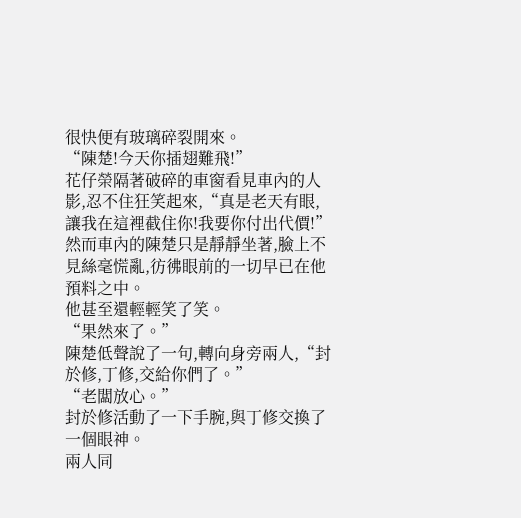很快便有玻璃碎裂開來。
“陳楚!今天你插翅難飛!”
花仔榮隔著破碎的車窗看見車內的人影,忍不住狂笑起來,“真是老天有眼,讓我在這裡截住你!我要你付出代價!”
然而車內的陳楚只是靜靜坐著,臉上不見絲毫慌亂,彷彿眼前的一切早已在他預料之中。
他甚至還輕輕笑了笑。
“果然來了。”
陳楚低聲說了一句,轉向身旁兩人,“封於修,丁修,交給你們了。”
“老闆放心。”
封於修活動了一下手腕,與丁修交換了一個眼神。
兩人同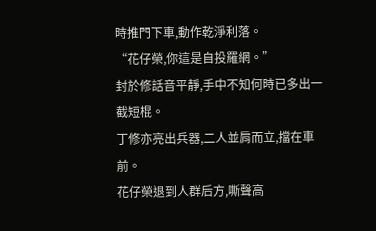時推門下車,動作乾淨利落。
“花仔榮,你這是自投羅網。”
封於修話音平靜,手中不知何時已多出一截短棍。
丁修亦亮出兵器,二人並肩而立,擋在車前。
花仔榮退到人群后方,嘶聲高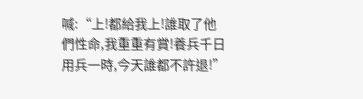喊:“上!都給我上!誰取了他們性命,我重重有賞!養兵千日用兵一時,今天誰都不許退!”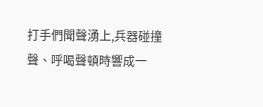打手們聞聲湧上,兵器碰撞聲、呼喝聲頓時響成一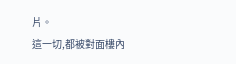片。
這一切,都被對面樓內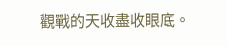觀戰的天收盡收眼底。